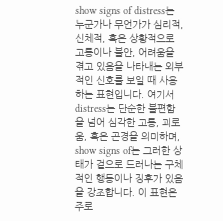show signs of distress는 누군가나 무언가가 심리적, 신체적, 혹은 상황적으로 고통이나 불안, 어려움을 겪고 있음을 나타내는 외부적인 신호를 보일 때 사용하는 표현입니다. 여기서 distress는 단순한 불편함을 넘어 심각한 고통, 괴로움, 혹은 곤경을 의미하며, show signs of는 그러한 상태가 겉으로 드러나는 구체적인 행동이나 징후가 있음을 강조합니다. 이 표현은 주로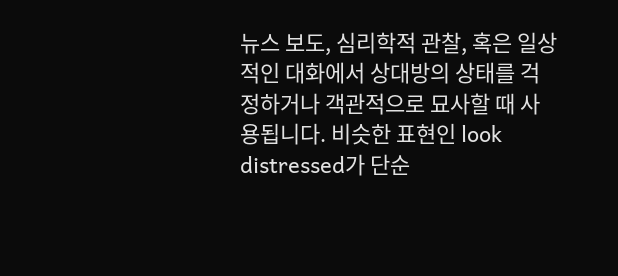뉴스 보도, 심리학적 관찰, 혹은 일상적인 대화에서 상대방의 상태를 걱정하거나 객관적으로 묘사할 때 사용됩니다. 비슷한 표현인 look distressed가 단순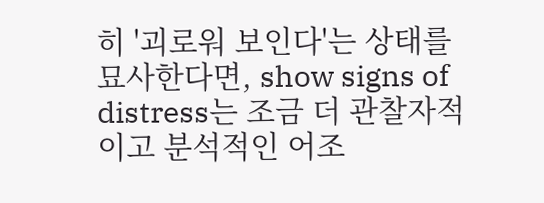히 '괴로워 보인다'는 상태를 묘사한다면, show signs of distress는 조금 더 관찰자적이고 분석적인 어조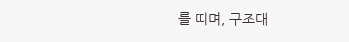를 띠며, 구조대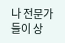나 전문가들이 상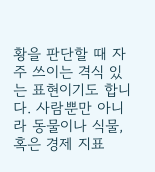황을 판단할 때 자주 쓰이는 격식 있는 표현이기도 합니다. 사람뿐만 아니라 동물이나 식물, 혹은 경제 지표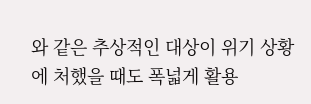와 같은 추상적인 대상이 위기 상황에 처했을 때도 폭넓게 활용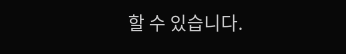할 수 있습니다.